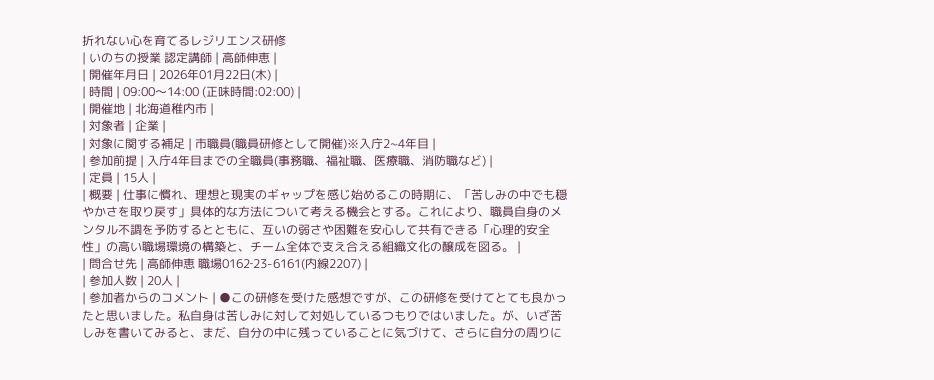折れない心を育てるレジリエンス研修
| いのちの授業 認定講師 | 高師伸恵 |
| 開催年月日 | 2026年01月22日(木) |
| 時間 | 09:00〜14:00 (正味時間:02:00) |
| 開催地 | 北海道稚内市 |
| 対象者 | 企業 |
| 対象に関する補足 | 市職員(職員研修として開催)※入庁2~4年目 |
| 参加前提 | 入庁4年目までの全職員(事務職、福祉職、医療職、消防職など) |
| 定員 | 15人 |
| 概要 | 仕事に慣れ、理想と現実のギャップを感じ始めるこの時期に、「苦しみの中でも穏やかさを取り戻す」具体的な方法について考える機会とする。これにより、職員自身のメンタル不調を予防するとともに、互いの弱さや困難を安心して共有できる「心理的安全性」の高い職場環境の構築と、チーム全体で支え合える組織文化の醸成を図る。 |
| 問合せ先 | 高師伸恵 職場0162‐23-6161(内線2207) |
| 参加人数 | 20人 |
| 参加者からのコメント | ●この研修を受けた感想ですが、この研修を受けてとても良かったと思いました。私自身は苦しみに対して対処しているつもりではいました。が、いざ苦しみを書いてみると、まだ、自分の中に残っていることに気づけて、さらに自分の周りに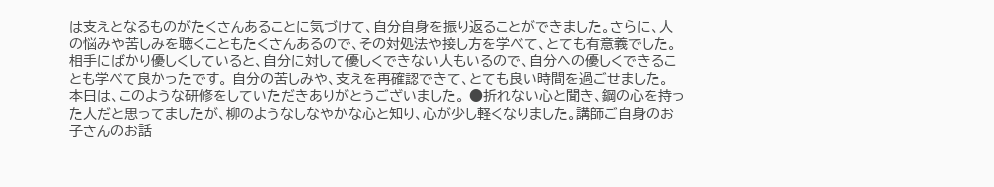は支えとなるものがたくさんあることに気づけて、自分自身を振り返ることができました。さらに、人の悩みや苦しみを聴くこともたくさんあるので、その対処法や接し方を学べて、とても有意義でした。相手にばかり優しくしていると、自分に対して優しくできない人もいるので、自分への優しくできることも学べて良かったです。 自分の苦しみや、支えを再確認できて、とても良い時間を過ごせました。 本日は、このような研修をしていただきありがとうございました。 ●折れない心と聞き、鋼の心を持った人だと思ってましたが、柳のようなしなやかな心と知り、心が少し軽くなりました。講師ご自身のお子さんのお話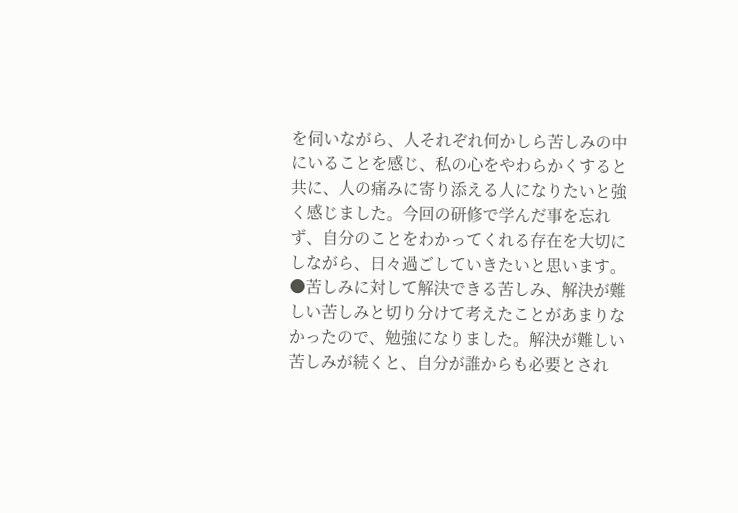を伺いながら、人それぞれ何かしら苦しみの中にいることを感じ、私の心をやわらかくすると共に、人の痛みに寄り添える人になりたいと強く感じました。今回の研修で学んだ事を忘れず、自分のことをわかってくれる存在を大切にしながら、日々過ごしていきたいと思います。 ●苦しみに対して解決できる苦しみ、解決が難しい苦しみと切り分けて考えたことがあまりなかったので、勉強になりました。解決が難しい苦しみが続くと、自分が誰からも必要とされ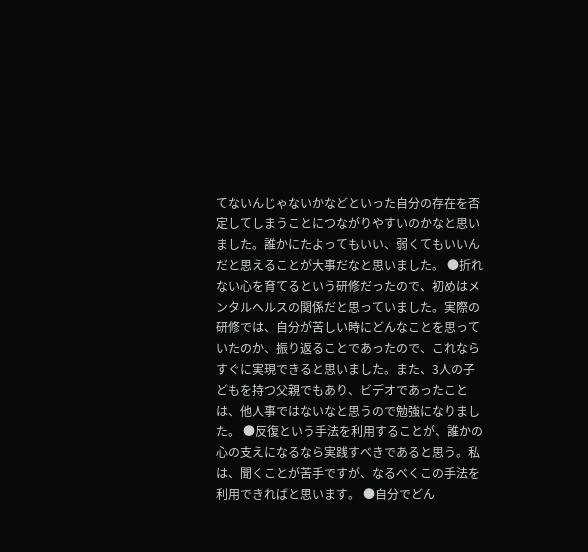てないんじゃないかなどといった自分の存在を否定してしまうことにつながりやすいのかなと思いました。誰かにたよってもいい、弱くてもいいんだと思えることが大事だなと思いました。 ●折れない心を育てるという研修だったので、初めはメンタルヘルスの関係だと思っていました。実際の研修では、自分が苦しい時にどんなことを思っていたのか、振り返ることであったので、これならすぐに実現できると思いました。また、3人の子どもを持つ父親でもあり、ビデオであったことは、他人事ではないなと思うので勉強になりました。 ●反復という手法を利用することが、誰かの心の支えになるなら実践すべきであると思う。私は、聞くことが苦手ですが、なるべくこの手法を利用できればと思います。 ●自分でどん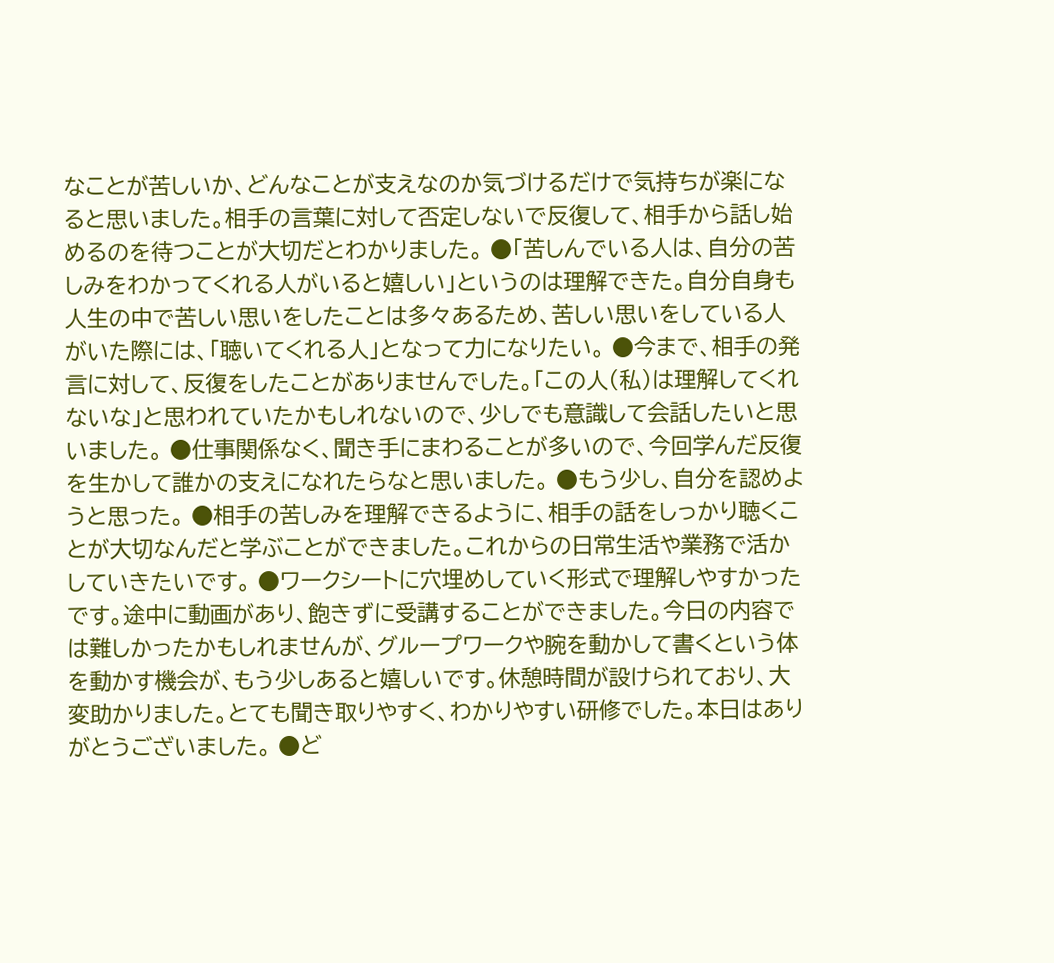なことが苦しいか、どんなことが支えなのか気づけるだけで気持ちが楽になると思いました。相手の言葉に対して否定しないで反復して、相手から話し始めるのを待つことが大切だとわかりました。 ●「苦しんでいる人は、自分の苦しみをわかってくれる人がいると嬉しい」というのは理解できた。自分自身も人生の中で苦しい思いをしたことは多々あるため、苦しい思いをしている人がいた際には、「聴いてくれる人」となって力になりたい。 ●今まで、相手の発言に対して、反復をしたことがありませんでした。「この人(私)は理解してくれないな」と思われていたかもしれないので、少しでも意識して会話したいと思いました。 ●仕事関係なく、聞き手にまわることが多いので、今回学んだ反復を生かして誰かの支えになれたらなと思いました。 ●もう少し、自分を認めようと思った。 ●相手の苦しみを理解できるように、相手の話をしっかり聴くことが大切なんだと学ぶことができました。これからの日常生活や業務で活かしていきたいです。 ●ワークシートに穴埋めしていく形式で理解しやすかったです。途中に動画があり、飽きずに受講することができました。今日の内容では難しかったかもしれませんが、グループワークや腕を動かして書くという体を動かす機会が、もう少しあると嬉しいです。休憩時間が設けられており、大変助かりました。とても聞き取りやすく、わかりやすい研修でした。本日はありがとうございました。 ●ど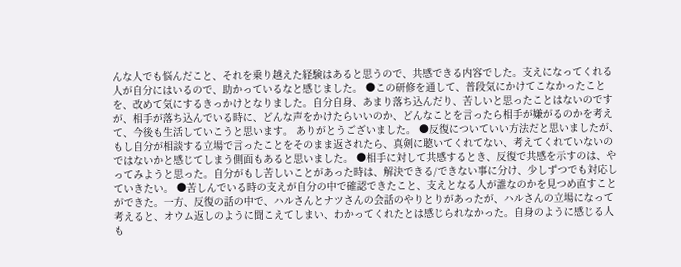んな人でも悩んだこと、それを乗り越えた経験はあると思うので、共感できる内容でした。支えになってくれる人が自分にはいるので、助かっているなと感じました。 ●この研修を通して、普段気にかけてこなかったことを、改めて気にするきっかけとなりました。自分自身、あまり落ち込んだり、苦しいと思ったことはないのですが、相手が落ち込んでいる時に、どんな声をかけたらいいのか、どんなことを言ったら相手が嫌がるのかを考えて、今後も生活していこうと思います。 ありがとうございました。 ●反復についていい方法だと思いましたが、もし自分が相談する立場で言ったことをそのまま返されたら、真剣に聴いてくれてない、考えてくれていないのではないかと感じてしまう側面もあると思いました。 ●相手に対して共感するとき、反復で共感を示すのは、やってみようと思った。自分がもし苦しいことがあった時は、解決できる/できない事に分け、少しずつでも対応していきたい。 ●苦しんでいる時の支えが自分の中で確認できたこと、支えとなる人が誰なのかを見つめ直すことができた。一方、反復の話の中で、ハルさんとナツさんの会話のやりとりがあったが、ハルさんの立場になって考えると、オウム返しのように聞こえてしまい、わかってくれたとは感じられなかった。自身のように感じる人も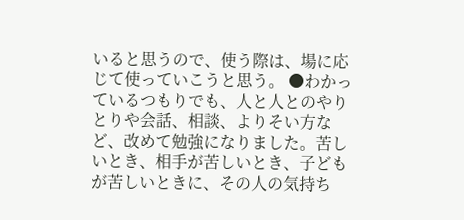いると思うので、使う際は、場に応じて使っていこうと思う。 ●わかっているつもりでも、人と人とのやりとりや会話、相談、よりそい方など、改めて勉強になりました。苦しいとき、相手が苦しいとき、子どもが苦しいときに、その人の気持ち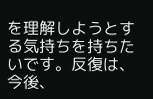を理解しようとする気持ちを持ちたいです。反復は、今後、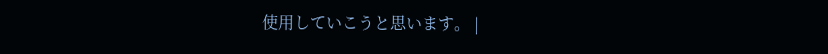使用していこうと思います。 |